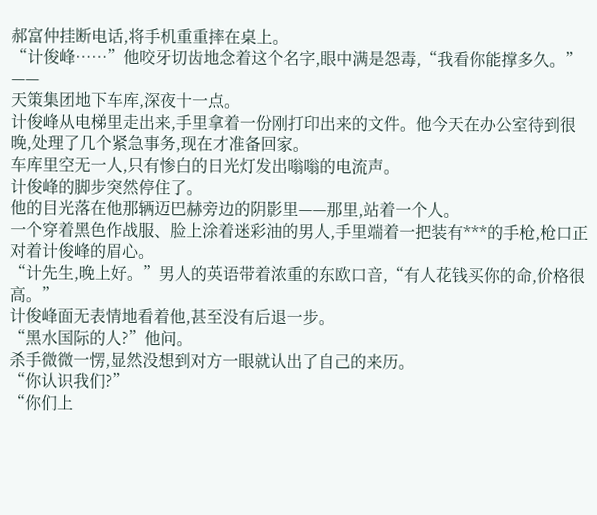郝富仲挂断电话,将手机重重摔在桌上。
“计俊峰……”他咬牙切齿地念着这个名字,眼中满是怨毒,“我看你能撑多久。”
——
天策集团地下车库,深夜十一点。
计俊峰从电梯里走出来,手里拿着一份刚打印出来的文件。他今天在办公室待到很晚,处理了几个紧急事务,现在才准备回家。
车库里空无一人,只有惨白的日光灯发出嗡嗡的电流声。
计俊峰的脚步突然停住了。
他的目光落在他那辆迈巴赫旁边的阴影里——那里,站着一个人。
一个穿着黑色作战服、脸上涂着迷彩油的男人,手里端着一把装有***的手枪,枪口正对着计俊峰的眉心。
“计先生,晚上好。”男人的英语带着浓重的东欧口音,“有人花钱买你的命,价格很高。”
计俊峰面无表情地看着他,甚至没有后退一步。
“黑水国际的人?”他问。
杀手微微一愣,显然没想到对方一眼就认出了自己的来历。
“你认识我们?”
“你们上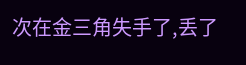次在金三角失手了,丢了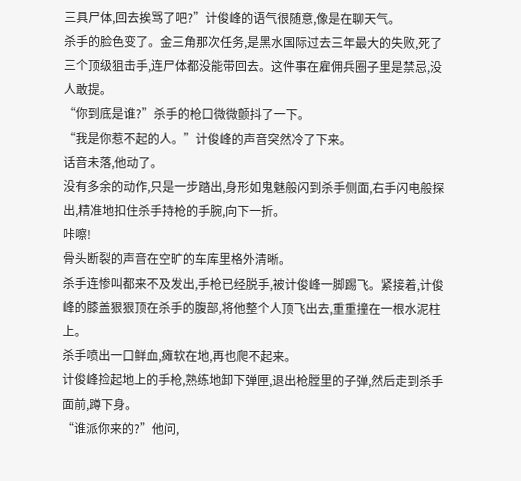三具尸体,回去挨骂了吧?”计俊峰的语气很随意,像是在聊天气。
杀手的脸色变了。金三角那次任务,是黑水国际过去三年最大的失败,死了三个顶级狙击手,连尸体都没能带回去。这件事在雇佣兵圈子里是禁忌,没人敢提。
“你到底是谁?”杀手的枪口微微颤抖了一下。
“我是你惹不起的人。”计俊峰的声音突然冷了下来。
话音未落,他动了。
没有多余的动作,只是一步踏出,身形如鬼魅般闪到杀手侧面,右手闪电般探出,精准地扣住杀手持枪的手腕,向下一折。
咔嚓!
骨头断裂的声音在空旷的车库里格外清晰。
杀手连惨叫都来不及发出,手枪已经脱手,被计俊峰一脚踢飞。紧接着,计俊峰的膝盖狠狠顶在杀手的腹部,将他整个人顶飞出去,重重撞在一根水泥柱上。
杀手喷出一口鲜血,瘫软在地,再也爬不起来。
计俊峰捡起地上的手枪,熟练地卸下弹匣,退出枪膛里的子弹,然后走到杀手面前,蹲下身。
“谁派你来的?”他问,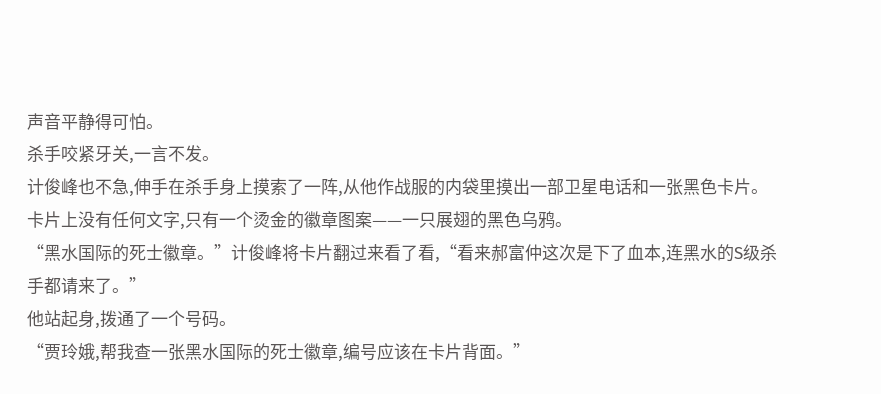声音平静得可怕。
杀手咬紧牙关,一言不发。
计俊峰也不急,伸手在杀手身上摸索了一阵,从他作战服的内袋里摸出一部卫星电话和一张黑色卡片。
卡片上没有任何文字,只有一个烫金的徽章图案——一只展翅的黑色乌鸦。
“黑水国际的死士徽章。”计俊峰将卡片翻过来看了看,“看来郝富仲这次是下了血本,连黑水的S级杀手都请来了。”
他站起身,拨通了一个号码。
“贾玲娥,帮我查一张黑水国际的死士徽章,编号应该在卡片背面。”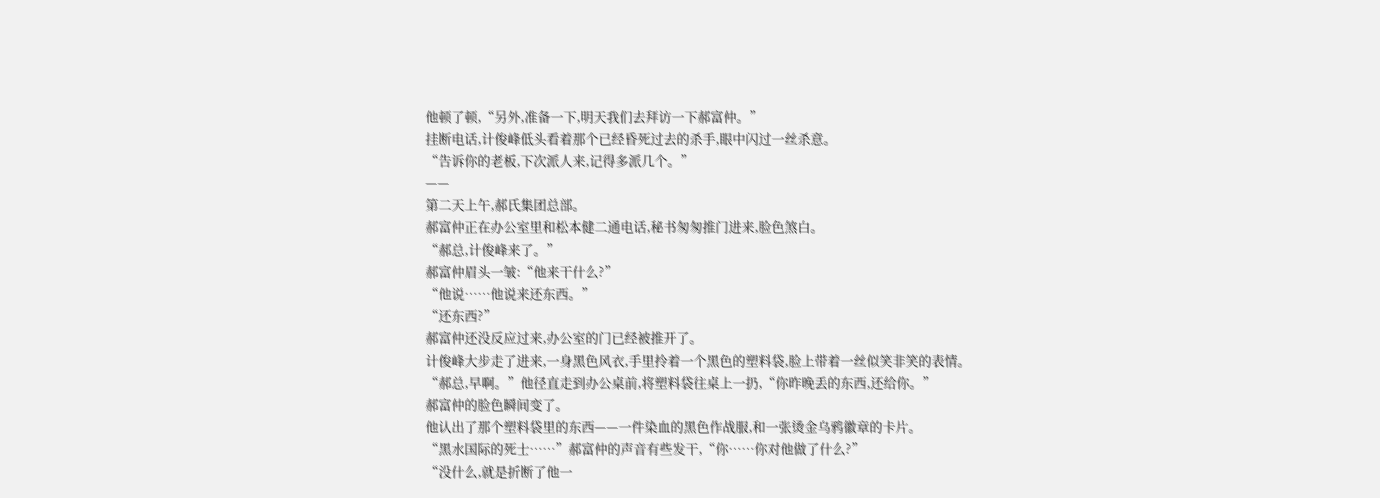他顿了顿,“另外,准备一下,明天我们去拜访一下郝富仲。”
挂断电话,计俊峰低头看着那个已经昏死过去的杀手,眼中闪过一丝杀意。
“告诉你的老板,下次派人来,记得多派几个。”
——
第二天上午,郝氏集团总部。
郝富仲正在办公室里和松本健二通电话,秘书匆匆推门进来,脸色煞白。
“郝总,计俊峰来了。”
郝富仲眉头一皱:“他来干什么?”
“他说……他说来还东西。”
“还东西?”
郝富仲还没反应过来,办公室的门已经被推开了。
计俊峰大步走了进来,一身黑色风衣,手里拎着一个黑色的塑料袋,脸上带着一丝似笑非笑的表情。
“郝总,早啊。”他径直走到办公桌前,将塑料袋往桌上一扔,“你昨晚丢的东西,还给你。”
郝富仲的脸色瞬间变了。
他认出了那个塑料袋里的东西——一件染血的黑色作战服,和一张烫金乌鸦徽章的卡片。
“黑水国际的死士……”郝富仲的声音有些发干,“你……你对他做了什么?”
“没什么,就是折断了他一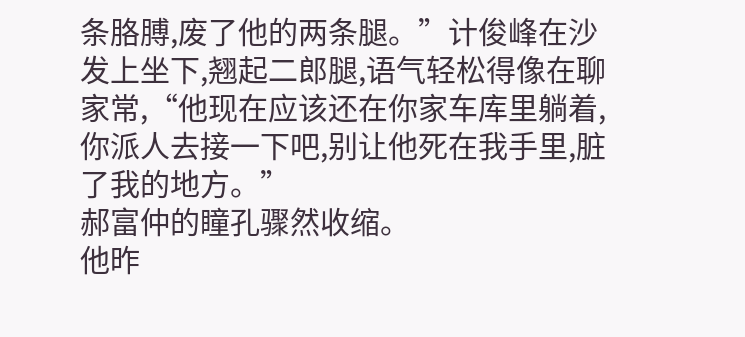条胳膊,废了他的两条腿。”计俊峰在沙发上坐下,翘起二郎腿,语气轻松得像在聊家常,“他现在应该还在你家车库里躺着,你派人去接一下吧,别让他死在我手里,脏了我的地方。”
郝富仲的瞳孔骤然收缩。
他昨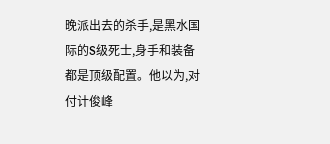晚派出去的杀手,是黑水国际的S级死士,身手和装备都是顶级配置。他以为,对付计俊峰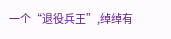一个“退役兵王”,绰绰有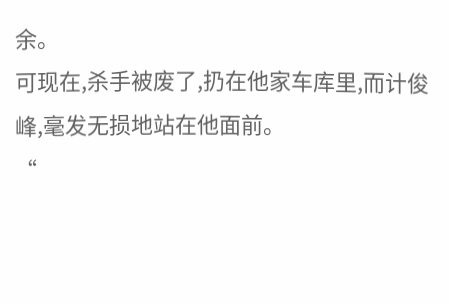余。
可现在,杀手被废了,扔在他家车库里,而计俊峰,毫发无损地站在他面前。
“